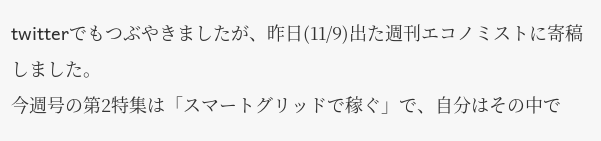twitterでもつぶやきましたが、昨日(11/9)出た週刊エコノミストに寄稿しました。
今週号の第2特集は「スマートグリッドで稼ぐ」で、自分はその中で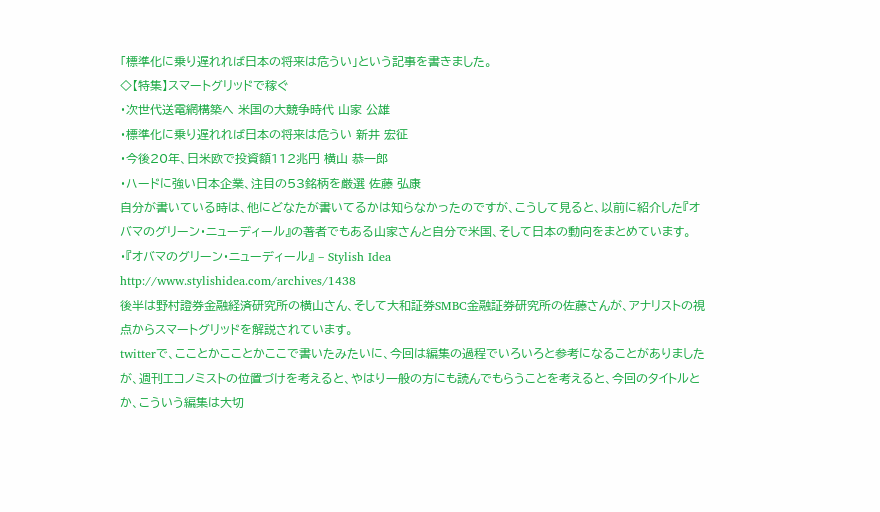「標準化に乗り遅れれば日本の将来は危うい」という記事を書きました。
◇【特集】スマートグリッドで稼ぐ
・次世代送電網構築へ 米国の大競争時代 山家 公雄
・標準化に乗り遅れれば日本の将来は危うい 新井 宏征
・今後20年、日米欧で投資額112兆円 横山 恭一郎
・ハードに強い日本企業、注目の53銘柄を厳選 佐藤 弘康
自分が書いている時は、他にどなたが書いてるかは知らなかったのですが、こうして見ると、以前に紹介した『オバマのグリーン・ニューディール』の著者でもある山家さんと自分で米国、そして日本の動向をまとめています。
・『オバマのグリーン・ニューディール』 – Stylish Idea
http://www.stylishidea.com/archives/1438
後半は野村證券金融経済研究所の横山さん、そして大和証券SMBC金融証券研究所の佐藤さんが、アナリストの視点からスマートグリッドを解説されています。
twitterで、こことかこことかここで書いたみたいに、今回は編集の過程でいろいろと参考になることがありましたが、週刊エコノミストの位置づけを考えると、やはり一般の方にも読んでもらうことを考えると、今回のタイトルとか、こういう編集は大切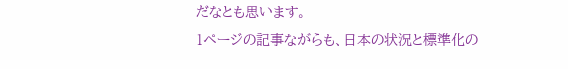だなとも思います。
1ページの記事ながらも、日本の状況と標準化の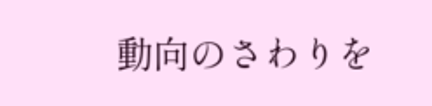動向のさわりを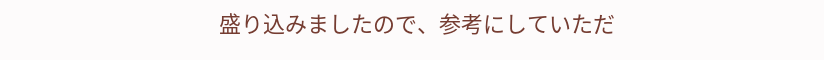盛り込みましたので、参考にしていただ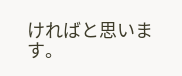ければと思います。